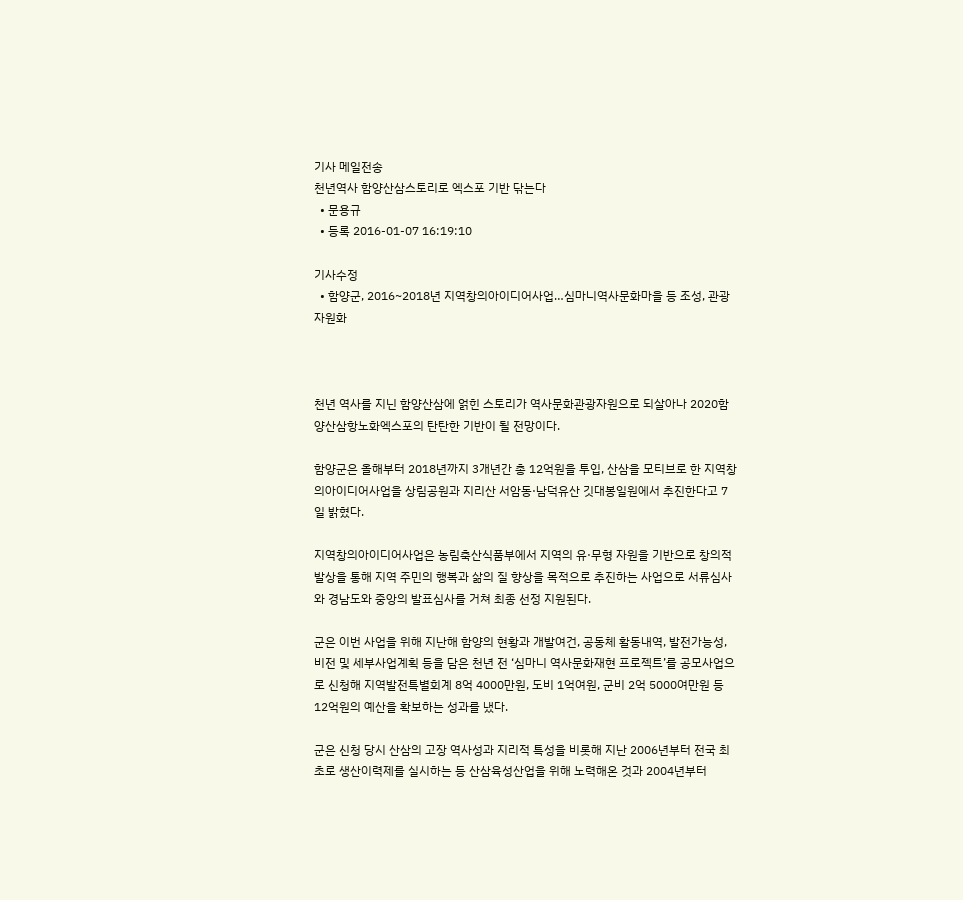기사 메일전송
천년역사 함양산삼스토리로 엑스포 기반 닦는다
  • 문용규
  • 등록 2016-01-07 16:19:10

기사수정
  • 함양군, 2016~2018년 지역창의아이디어사업…심마니역사문화마을 등 조성, 관광자원화



천년 역사를 지닌 함양산삼에 얽힌 스토리가 역사문화관광자원으로 되살아나 2020함양산삼항노화엑스포의 탄탄한 기반이 될 전망이다.

함양군은 올해부터 2018년까지 3개년간 총 12억원을 투입, 산삼을 모티브로 한 지역창의아이디어사업을 상림공원과 지리산 서암동·남덕유산 깃대봉일원에서 추진한다고 7일 밝혔다.

지역창의아이디어사업은 농림축산식품부에서 지역의 유·무형 자원을 기반으로 창의적 발상을 통해 지역 주민의 행복과 삶의 질 향상을 목적으로 추진하는 사업으로 서류심사와 경남도와 중앙의 발표심사를 거쳐 최종 선정 지원된다.

군은 이번 사업을 위해 지난해 함양의 현황과 개발여건, 공동체 활동내역, 발전가능성, 비전 및 세부사업계획 등을 담은 천년 전 ‘심마니 역사문화재현 프로젝트’를 공모사업으로 신청해 지역발전특별회계 8억 4000만원, 도비 1억여원, 군비 2억 5000여만원 등 12억원의 예산을 확보하는 성과를 냈다.

군은 신청 당시 산삼의 고장 역사성과 지리적 특성을 비롯해 지난 2006년부터 전국 최초로 생산이력제를 실시하는 등 산삼육성산업을 위해 노력해온 것과 2004년부터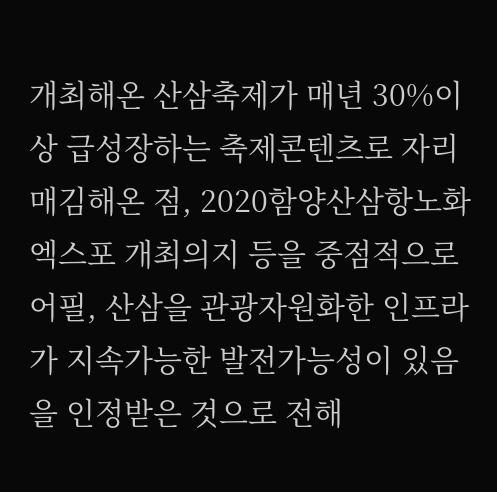개최해온 산삼축제가 매년 30%이상 급성장하는 축제콘텐츠로 자리매김해온 점, 2020함양산삼항노화엑스포 개최의지 등을 중점적으로 어필, 산삼을 관광자원화한 인프라가 지속가능한 발전가능성이 있음을 인정받은 것으로 전해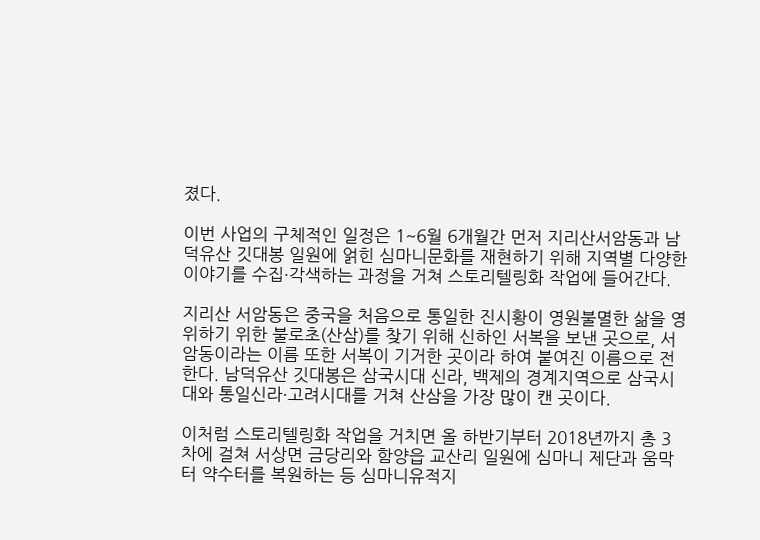졌다.

이번 사업의 구체적인 일정은 1~6월 6개월간 먼저 지리산서암동과 남덕유산 깃대봉 일원에 얽힌 심마니문화를 재현하기 위해 지역별 다양한 이야기를 수집·각색하는 과정을 거쳐 스토리텔링화 작업에 들어간다.

지리산 서암동은 중국을 처음으로 통일한 진시황이 영원불멸한 삶을 영위하기 위한 불로초(산삼)를 찾기 위해 신하인 서복을 보낸 곳으로, 서암동이라는 이름 또한 서복이 기거한 곳이라 하여 붙여진 이름으로 전한다. 남덕유산 깃대봉은 삼국시대 신라, 백제의 경계지역으로 삼국시대와 통일신라·고려시대를 거쳐 산삼을 가장 많이 캔 곳이다.

이처럼 스토리텔링화 작업을 거치면 올 하반기부터 2018년까지 총 3차에 걸쳐 서상면 금당리와 함양읍 교산리 일원에 심마니 제단과 움막터 약수터를 복원하는 등 심마니유적지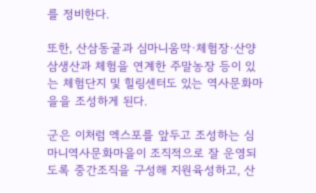를 정비한다.

또한, 산삼동굴과 심마니움막·체험장·산양삼생산과 체험을 연계한 주말농장 등이 있는 체험단지 및 힐링센터도 있는 역사문화마을을 조성하게 된다.

군은 이처럼 엑스포를 앞두고 조성하는 심마니역사문화마을이 조직적으로 잘 운영되도록 중간조직을 구성해 지원육성하고, 산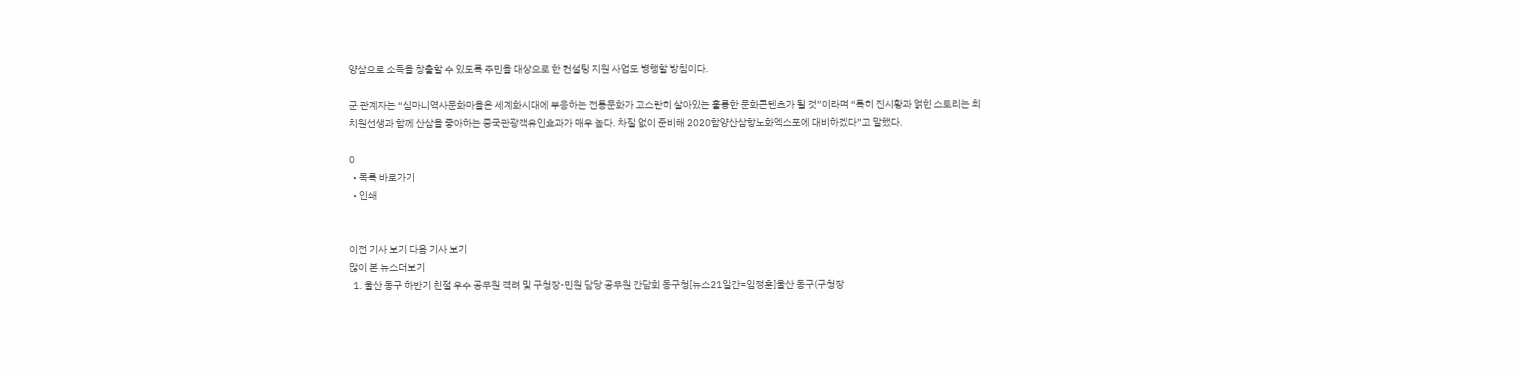양삼으로 소득을 창출할 수 있도록 주민을 대상으로 한 컨설팅 지원 사업도 병행할 방침이다.

군 관계자는 “심마니역사문화마을은 세계화시대에 부응하는 전통문화가 고스란히 살아있는 훌륭한 문화콘텐츠가 될 것”이라며 “특히 진시황과 얽힌 스토리는 최치원선생과 함께 산삼을 좋아하는 중국관광객유인효과가 매우 높다. 차질 없이 준비해 2020함양산삼항노화엑스포에 대비하겠다”고 말했다.

0
  • 목록 바로가기
  • 인쇄


이전 기사 보기 다음 기사 보기
많이 본 뉴스더보기
  1. 울산 동구 하반기 친절 우수 공무원 격려 및 구청장-민원 담당 공무원 간담회 동구청[뉴스21일간=임정훈]울산 동구(구청장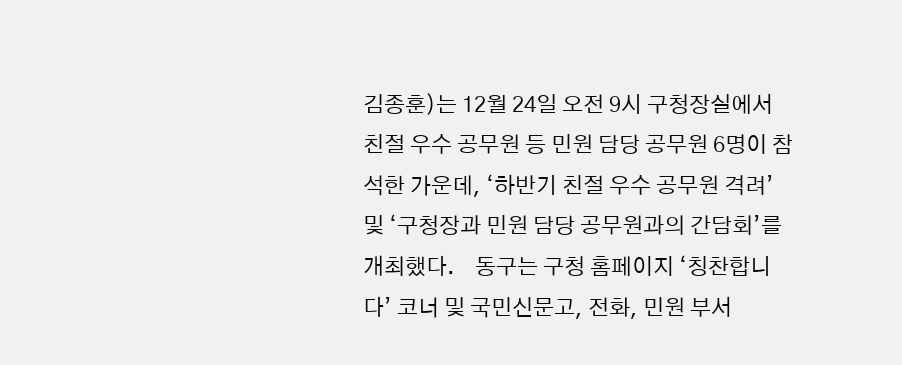김종훈)는 12월 24일 오전 9시 구청장실에서 친절 우수 공무원 등 민원 담당 공무원 6명이 참석한 가운데, ‘하반기 친절 우수 공무원 격려’ 및 ‘구청장과 민원 담당 공무원과의 간담회’를 개최했다.    동구는 구청 홈페이지 ‘칭찬합니다’ 코너 및 국민신문고, 전화, 민원 부서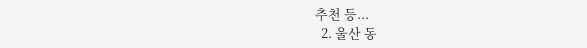추천 등...
  2. 울산 동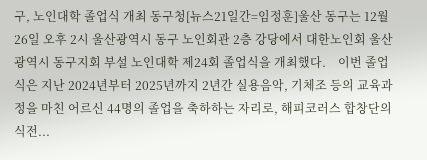구, 노인대학 졸업식 개최 동구청[뉴스21일간=임정훈]울산 동구는 12월 26일 오후 2시 울산광역시 동구 노인회관 2층 강당에서 대한노인회 울산광역시 동구지회 부설 노인대학 제24회 졸업식을 개최했다.    이번 졸업식은 지난 2024년부터 2025년까지 2년간 실용음악, 기체조 등의 교육과정을 마친 어르신 44명의 졸업을 축하하는 자리로, 해피코러스 합창단의 식전...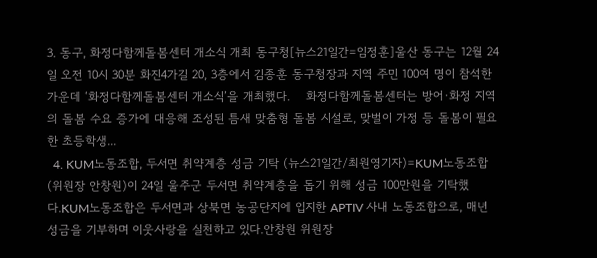3. 동구, 화정다함께돌봄센터 개소식 개최 동구청[뉴스21일간=임정훈]울산 동구는 12월 24일 오전 10시 30분 화진4가길 20, 3층에서 김종훈 동구청장과 지역 주민 100여 명이 참석한 가운데 ‘화정다함께돌봄센터 개소식’을 개최했다.    화정다함께돌봄센터는 방어·화정 지역의 돌봄 수요 증가에 대응해 조성된 틈새 맞춤형 돌봄 시설로, 맞벌이 가정 등 돌봄이 필요한 초등학생...
  4. KUM노동조합, 두서면 취약계층 성금 기탁 (뉴스21일간/최원영기자)=KUM노동조합(위원장 안창원)이 24일 울주군 두서면 취약계층을 돕기 위해 성금 100만원을 기탁했다.KUM노동조합은 두서면과 상북면 농공단지에 입지한 APTIV 사내 노동조합으로, 매년 성금을 기부하며 이웃사랑을 실천하고 있다.안창원 위원장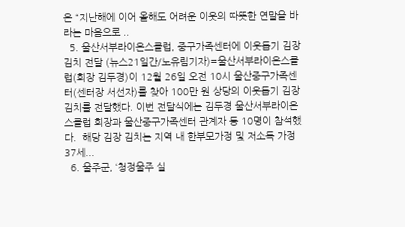은 “지난해에 이어 올해도 어려운 이웃의 따뜻한 연말을 바라는 마음으로 ..
  5. 울산서부라이온스클럽, 중구가족센터에 이웃돕기 김장 김치 전달 (뉴스21일간/노유림기자)=울산서부라이온스클럽(회장 김두경)이 12월 26일 오전 10시 울산중구가족센터(센터장 서선자)를 찾아 100만 원 상당의 이웃돕기 김장 김치를 전달했다. 이번 전달식에는 김두경 울산서부라이온스클럽 회장과 울산중구가족센터 관계자 등 10명이 참석했다.  해당 김장 김치는 지역 내 한부모가정 및 저소득 가정 37세...
  6. 울주군, ‘청정울주 실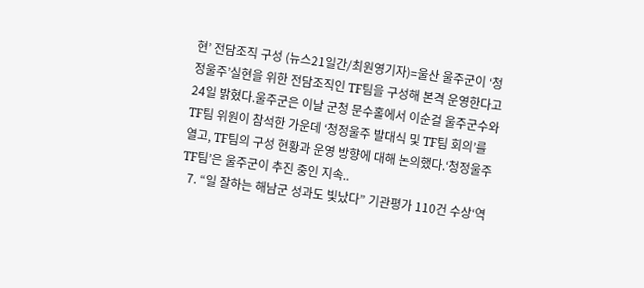현’ 전담조직 구성 (뉴스21일간/최원영기자)=울산 울주군이 ‘청정울주’실현을 위한 전담조직인 TF팀을 구성해 본격 운영한다고 24일 밝혔다.울주군은 이날 군청 문수홀에서 이순걸 울주군수와 TF팀 위원이 참석한 가운데 ‘청정울주 발대식 및 TF팀 회의’를 열고, TF팀의 구성 현황과 운영 방향에 대해 논의했다.‘청정울주 TF팀’은 울주군이 추진 중인 지속..
  7. “일 잘하는 해남군 성과도 빛났다” 기관평가 110건 수상‘역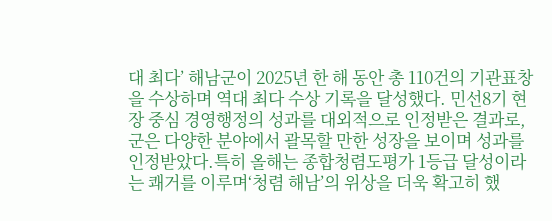대 최다’ 해남군이 2025년 한 해 동안 총 110건의 기관표창을 수상하며 역대 최다 수상 기록을 달성했다. 민선8기 현장 중심 경영행정의 성과를 대외적으로 인정받은 결과로, 군은 다양한 분야에서 괄목할 만한 성장을 보이며 성과를 인정받았다.특히 올해는 종합청렴도평가 1등급 달성이라는 쾌거를 이루며‘청렴 해남’의 위상을 더욱 확고히 했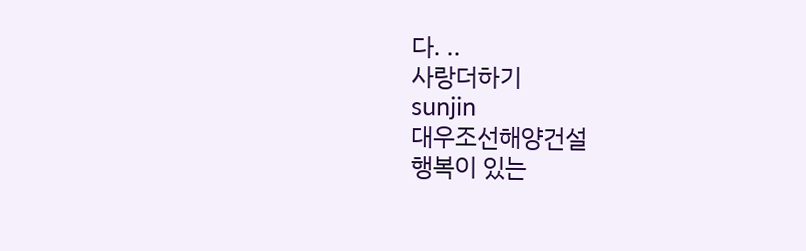다. ..
사랑더하기
sunjin
대우조선해양건설
행복이 있는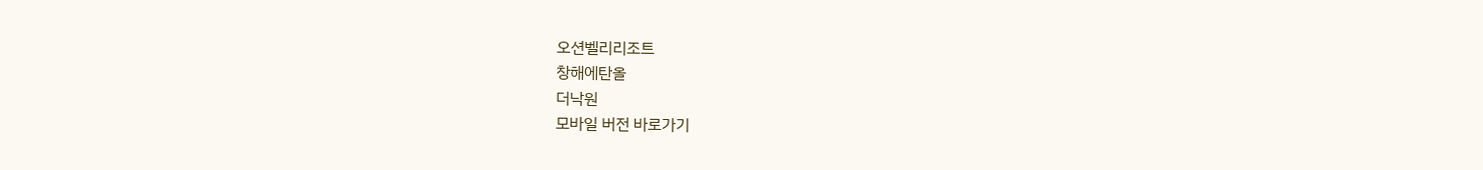오션벨리리조트
창해에탄올
더낙원
모바일 버전 바로가기